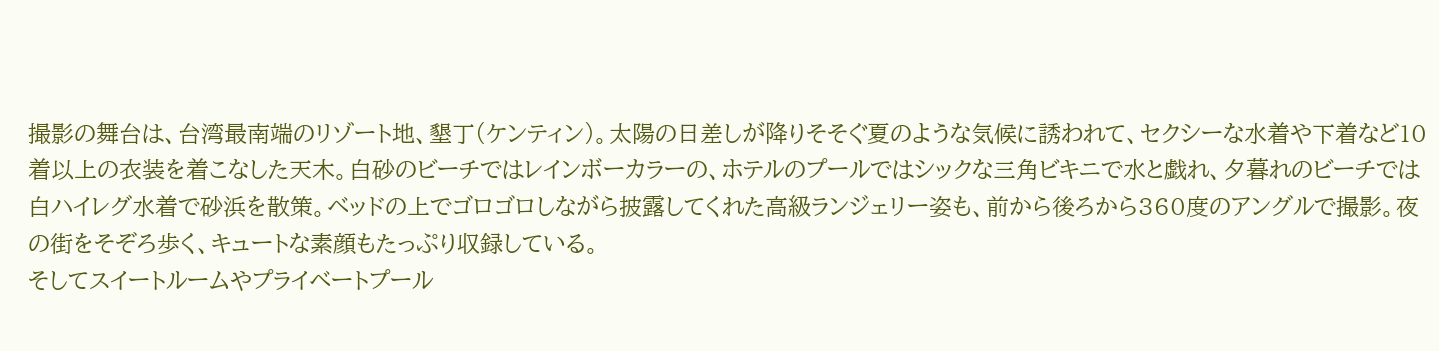撮影の舞台は、台湾最南端のリゾート地、墾丁(ケンティン)。太陽の日差しが降りそそぐ夏のような気候に誘われて、セクシーな水着や下着など10着以上の衣装を着こなした天木。白砂のビーチではレインボーカラーの、ホテルのプールではシックな三角ビキニで水と戯れ、夕暮れのビーチでは白ハイレグ水着で砂浜を散策。ベッドの上でゴロゴロしながら披露してくれた高級ランジェリー姿も、前から後ろから360度のアングルで撮影。夜の街をそぞろ歩く、キュートな素顔もたっぷり収録している。
そしてスイートルームやプライベートプール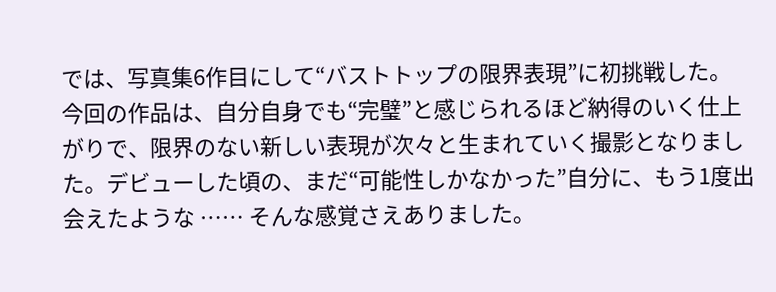では、写真集6作目にして“バストトップの限界表現”に初挑戦した。
今回の作品は、自分自身でも“完璧”と感じられるほど納得のいく仕上がりで、限界のない新しい表現が次々と生まれていく撮影となりました。デビューした頃の、まだ“可能性しかなかった”自分に、もう1度出会えたような …… そんな感覚さえありました。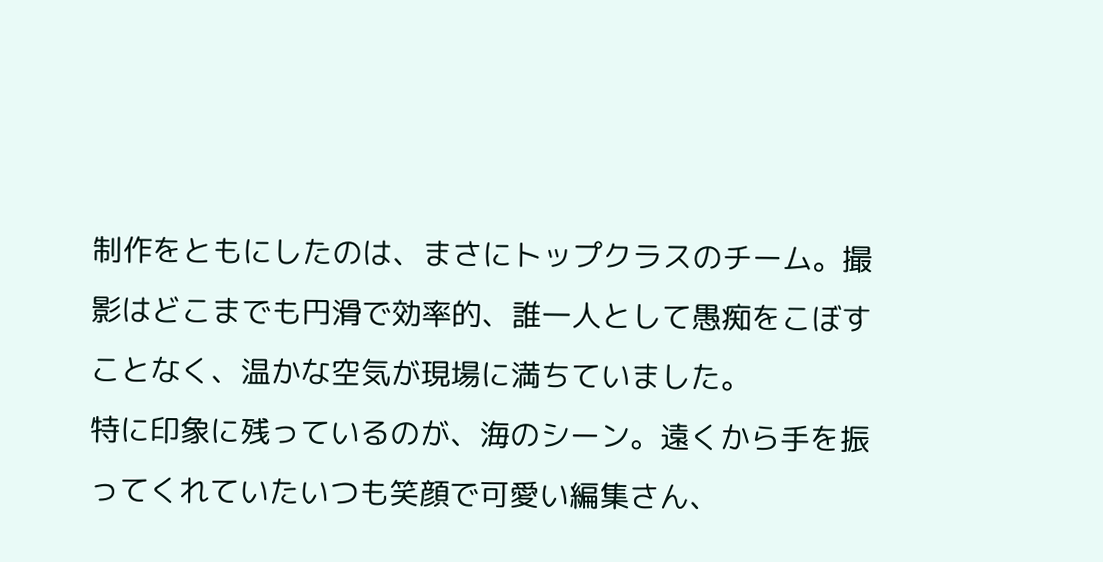制作をともにしたのは、まさにトップクラスのチーム。撮影はどこまでも円滑で効率的、誰一人として愚痴をこぼすことなく、温かな空気が現場に満ちていました。
特に印象に残っているのが、海のシーン。遠くから手を振ってくれていたいつも笑顔で可愛い編集さん、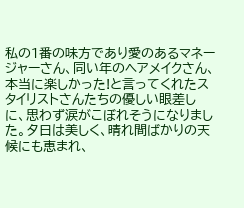私の1番の味方であり愛のあるマネージャーさん、同い年のヘアメイクさん、本当に楽しかった!と言ってくれたスタイリストさんたちの優しい眼差しに、思わず涙がこぼれそうになりました。夕日は美しく、晴れ間ばかりの天候にも恵まれ、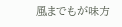風までもが味方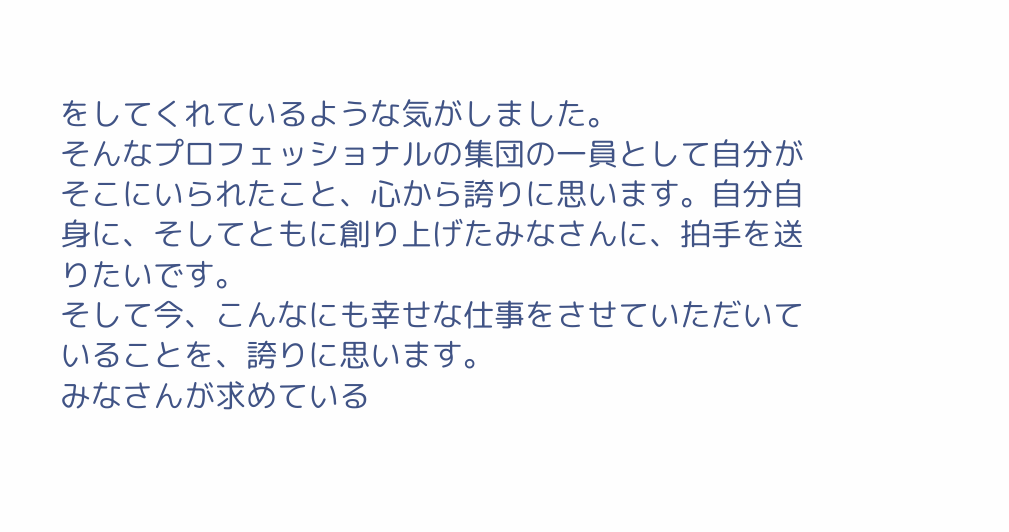をしてくれているような気がしました。
そんなプロフェッショナルの集団の一員として自分がそこにいられたこと、心から誇りに思います。自分自身に、そしてともに創り上げたみなさんに、拍手を送りたいです。
そして今、こんなにも幸せな仕事をさせていただいていることを、誇りに思います。
みなさんが求めている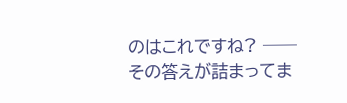のはこれですね? ──その答えが詰まってま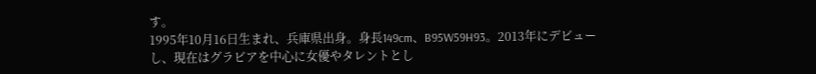す。
1995年10月16日生まれ、兵庫県出身。身長149cm、B95W59H93。2013年にデビューし、現在はグラビアを中心に女優やタレントとし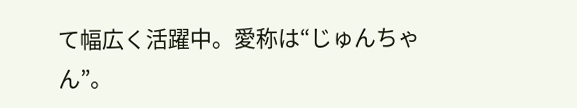て幅広く活躍中。愛称は“じゅんちゃん”。